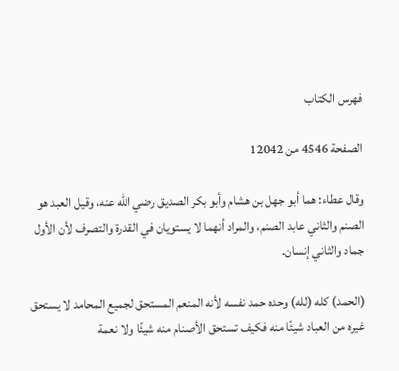فهرس الكتاب

الصفحة 4546 من 12042

وقال عطاء: هما أبو جهل بن هشام وأبو بكر الصديق رضي الله عنه، وقيل العبد هو الصنم والثاني عابد الصنم، والمراد أنهما لا يستويان في القدرة والتصرف لأن الأول جماد والثاني إنسان.

(الحمد) كله (لله) وحده حمد نفسه لأنه المنعم المستحق لجميع المحامد لا يستحق غيره من العباد شيئًا منه فكيف تستحق الأصنام منه شيئًا ولا نعمة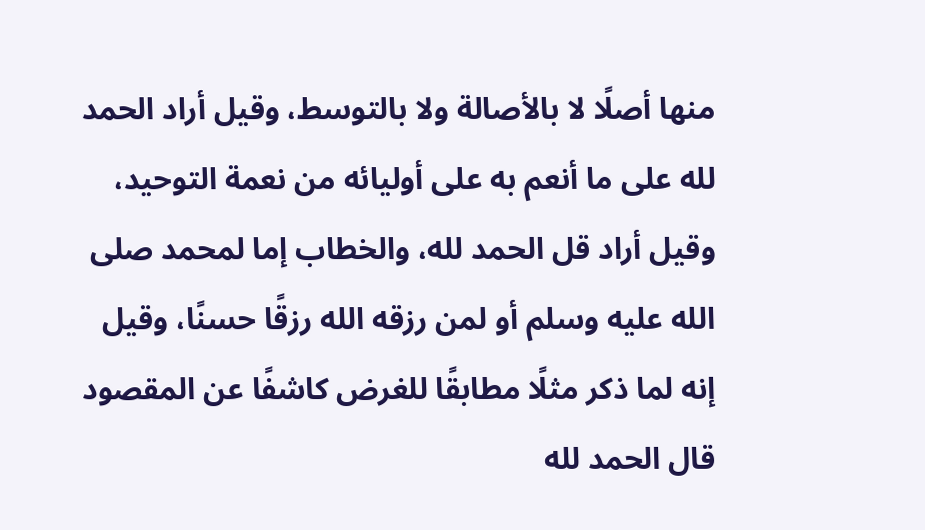منها أصلًا لا بالأصالة ولا بالتوسط، وقيل أراد الحمد لله على ما أنعم به على أوليائه من نعمة التوحيد، وقيل أراد قل الحمد لله، والخطاب إما لمحمد صلى الله عليه وسلم أو لمن رزقه الله رزقًا حسنًا، وقيل إنه لما ذكر مثلًا مطابقًا للغرض كاشفًا عن المقصود قال الحمد لله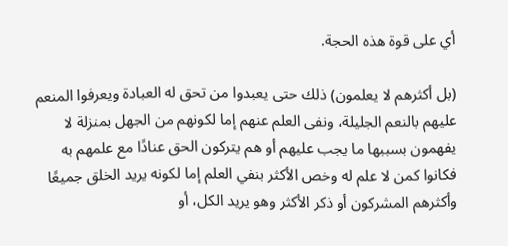أي على قوة هذه الحجة.

(بل أكثرهم لا يعلمون) ذلك حتى يعبدوا من تحق له العبادة ويعرفوا المنعم عليهم بالنعم الجليلة، ونفى العلم عنهم إما لكونهم من الجهل بمنزلة لا يفهمون بسببها ما يجب عليهم أو هم يتركون الحق عنادًا مع علمهم به فكانوا كمن لا علم له وخص الأكثر بنفي العلم إما لكونه يريد الخلق جميعًا وأكثرهم المشركون أو ذكر الأكثر وهو يريد الكل، أو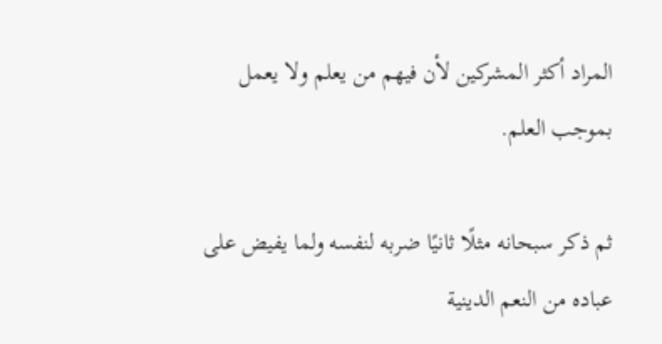المراد أكثر المشركين لأن فيهم من يعلم ولا يعمل بموجب العلم.

ثم ذكر سبحانه مثلًا ثانيًا ضربه لنفسه ولما يفيض على عباده من النعم الدينية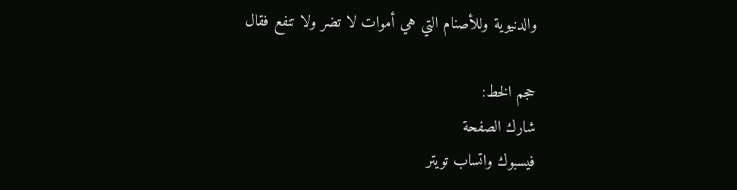والدنيوية وللأصنام التي هي أموات لا تضر ولا تنفع فقال

حجم الخط:
شارك الصفحة
فيسبوك واتساب تويتر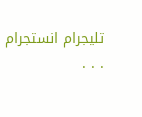تليجرام انستجرام
. . .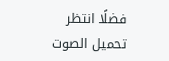فضلًا انتظر تحميل الصوت